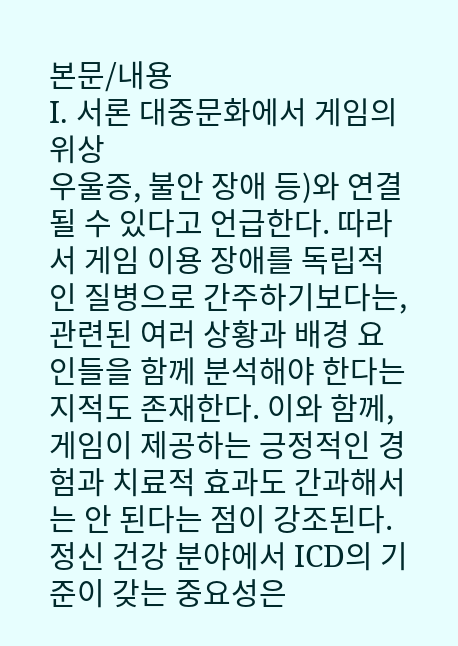본문/내용
I. 서론 대중문화에서 게임의 위상
우울증, 불안 장애 등)와 연결될 수 있다고 언급한다. 따라서 게임 이용 장애를 독립적인 질병으로 간주하기보다는, 관련된 여러 상황과 배경 요인들을 함께 분석해야 한다는 지적도 존재한다. 이와 함께, 게임이 제공하는 긍정적인 경험과 치료적 효과도 간과해서는 안 된다는 점이 강조된다. 정신 건강 분야에서 ICD의 기준이 갖는 중요성은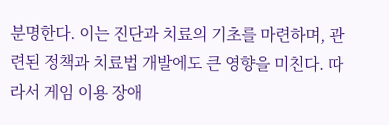분명한다. 이는 진단과 치료의 기초를 마련하며, 관련된 정책과 치료법 개발에도 큰 영향을 미친다. 따라서 게임 이용 장애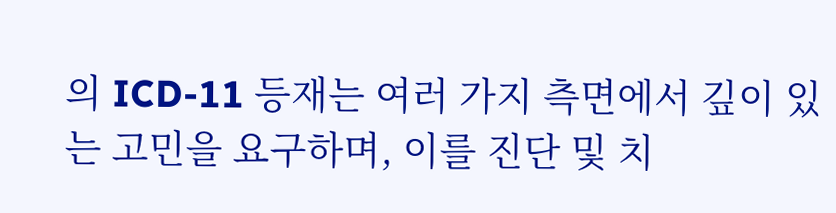의 ICD-11 등재는 여러 가지 측면에서 깊이 있는 고민을 요구하며, 이를 진단 및 치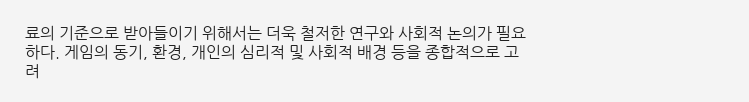료의 기준으로 받아들이기 위해서는 더욱 철저한 연구와 사회적 논의가 필요하다. 게임의 동기, 환경, 개인의 심리적 및 사회적 배경 등을 종합적으로 고려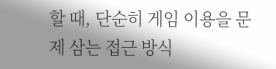할 때, 단순히 게임 이용을 문제 삼는 접근 방식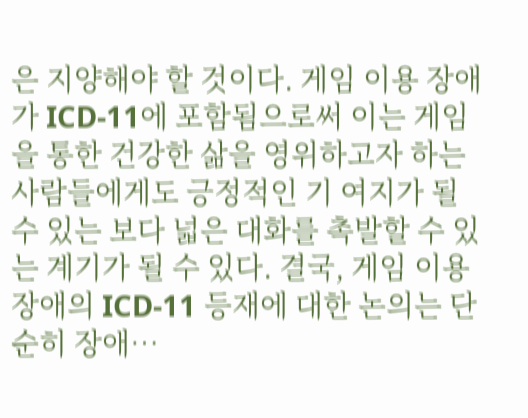은 지양해야 할 것이다. 게임 이용 장애가 ICD-11에 포함됨으로써 이는 게임을 통한 건강한 삶을 영위하고자 하는 사람들에게도 긍정적인 기 여지가 될 수 있는 보다 넓은 대화를 촉발할 수 있는 계기가 될 수 있다. 결국, 게임 이용 장애의 ICD-11 등재에 대한 논의는 단순히 장애…